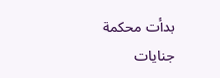بدأت محكمة جنايات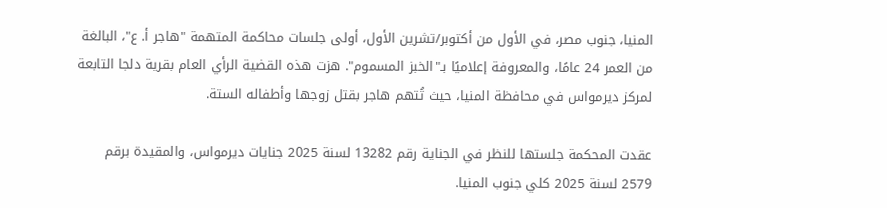المنيا، جنوب مصر، في الأول من أكتوبر/تشرين الأول، أولى جلسات محاكمة المتهمة "هاجر أ. ع"، البالغة من العمر 24 عامًا، والمعروفة إعلاميًا بـ"الخبز المسموم". هزت هذه القضية الرأي العام بقرية دلجا التابعة لمركز ديرمواس في محافظة المنيا، حيث تُتهم هاجر بقتل زوجها وأطفاله الستة.

عقدت المحكمة جلستها للنظر في الجناية رقم 13282 لسنة 2025 جنايات ديرمواس، والمقيدة برقم 2579 لسنة 2025 كلي جنوب المنيا.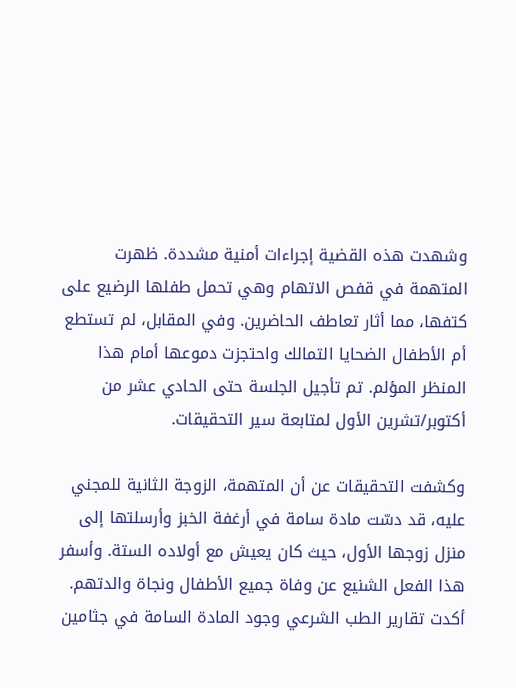وشهدت هذه القضية إجراءات أمنية مشددة. ظهرت المتهمة في قفص الاتهام وهي تحمل طفلها الرضيع على كتفها، مما أثار تعاطف الحاضرين. وفي المقابل، لم تستطع أم الأطفال الضحايا التمالك واحتجزت دموعها أمام هذا المنظر المؤلم. تم تأجيل الجلسة حتى الحادي عشر من أكتوبر/تشرين الأول لمتابعة سير التحقيقات.

وكشفت التحقيقات عن أن المتهمة، الزوجة الثانية للمجني عليه، قد دسّت مادة سامة في أرغفة الخبز وأرسلتها إلى منزل زوجها الأول، حيث كان يعيش مع أولاده الستة. وأسفر هذا الفعل الشنيع عن وفاة جميع الأطفال ونجاة والدتهم. أكدت تقارير الطب الشرعي وجود المادة السامة في جثامين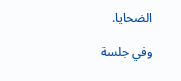الضحايا.

وفي جلسة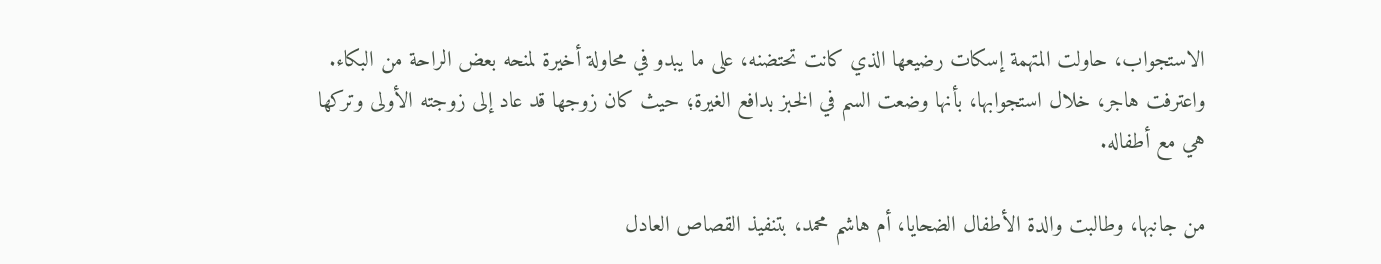الاستجواب، حاولت المتهمة إسكات رضيعها الذي كانت تحتضنه، على ما يبدو في محاولة أخيرة لمنحه بعض الراحة من البكاء. واعترفت هاجر، خلال استجوابها، بأنها وضعت السم في الخبز بدافع الغيرة؛ حيث كان زوجها قد عاد إلى زوجته الأولى وتركها هي مع أطفاله.

من جانبها، وطالبت والدة الأطفال الضحايا، أم هاشم محمد، بتنفيذ القصاص العادل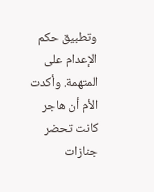وتطبيق حكم الإعدام على المتهمة. وأكدت الأم أن هاجر كانت تحضر جنازات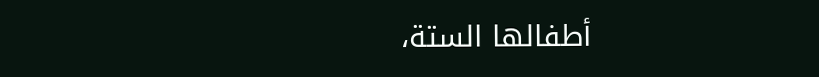أطفالها الستة،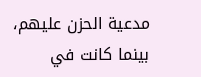مدعية الحزن عليهم، بينما كانت في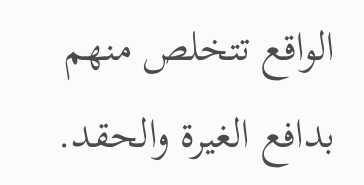الواقع تتخلص منهم بدافع الغيرة والحقد.